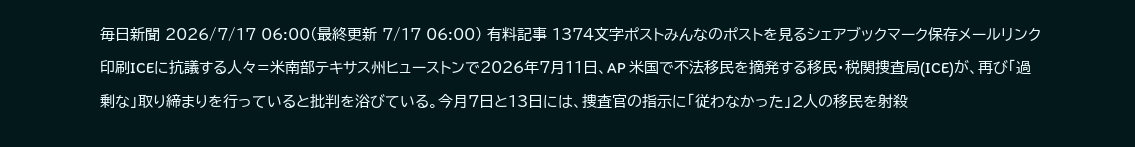毎日新聞 2026/7/17 06:00(最終更新 7/17 06:00) 有料記事 1374文字ポストみんなのポストを見るシェアブックマーク保存メールリンク印刷ICEに抗議する人々=米南部テキサス州ヒューストンで2026年7月11日、AP 米国で不法移民を摘発する移民・税関捜査局(ICE)が、再び「過剰な」取り締まりを行っていると批判を浴びている。今月7日と13日には、捜査官の指示に「従わなかった」2人の移民を射殺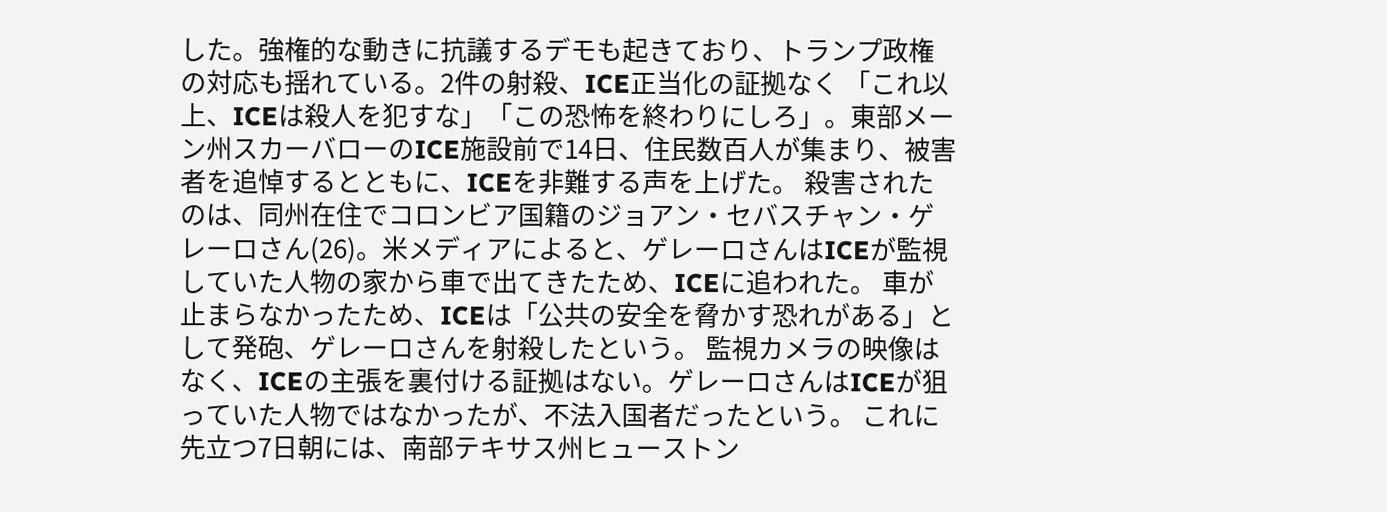した。強権的な動きに抗議するデモも起きており、トランプ政権の対応も揺れている。2件の射殺、ICE正当化の証拠なく 「これ以上、ICEは殺人を犯すな」「この恐怖を終わりにしろ」。東部メーン州スカーバローのICE施設前で14日、住民数百人が集まり、被害者を追悼するとともに、ICEを非難する声を上げた。 殺害されたのは、同州在住でコロンビア国籍のジョアン・セバスチャン・ゲレーロさん(26)。米メディアによると、ゲレーロさんはICEが監視していた人物の家から車で出てきたため、ICEに追われた。 車が止まらなかったため、ICEは「公共の安全を脅かす恐れがある」として発砲、ゲレーロさんを射殺したという。 監視カメラの映像はなく、ICEの主張を裏付ける証拠はない。ゲレーロさんはICEが狙っていた人物ではなかったが、不法入国者だったという。 これに先立つ7日朝には、南部テキサス州ヒューストン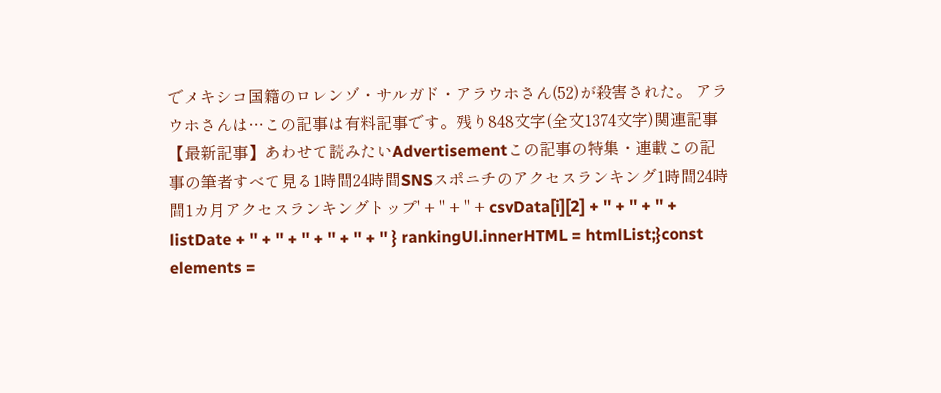でメキシコ国籍のロレンゾ・サルガド・アラウホさん(52)が殺害された。 アラウホさんは…この記事は有料記事です。残り848文字(全文1374文字)関連記事【最新記事】あわせて読みたいAdvertisementこの記事の特集・連載この記事の筆者すべて見る1時間24時間SNSスポニチのアクセスランキング1時間24時間1カ月アクセスランキングトップ' + '' + '' + csvData[i][2] + '' + '' + '' + listDate + '' + '' + '' + '' + '' + '' } rankingUl.innerHTML = htmlList;}const elements =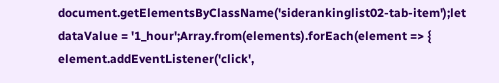document.getElementsByClassName('siderankinglist02-tab-item');let dataValue = '1_hour';Array.from(elements).forEach(element => { element.addEventListener('click',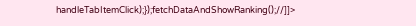handleTabItemClick);});fetchDataAndShowRanking();//]]>